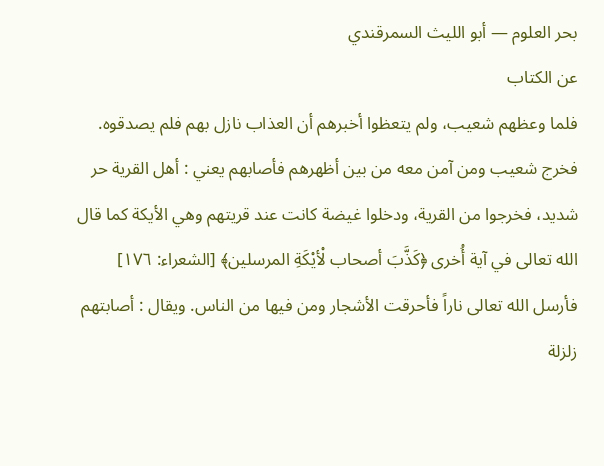بحر العلوم — أبو الليث السمرقندي
عن الكتاب
فلما وعظهم شعيب، ولم يتعظوا أخبرهم أن العذاب نازل بهم فلم يصدقوه. فخرج شعيب ومن آمن معه من بين أظهرهم فأصابهم يعني : أهل القرية حر شديد، فخرجوا من القرية، ودخلوا غيضة كانت عند قريتهم وهي الأيكة كما قال الله تعالى في آية أُخرى ﴿كَذَّبَ أصحاب لْأيْكَةِ المرسلين﴾ [الشعراء: ١٧٦] فأرسل الله تعالى ناراً فأحرقت الأشجار ومن فيها من الناس. ويقال : أصابتهم زلزلة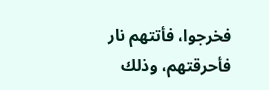فخرجوا، فأتتهم نار فأحرقتهم، وذلك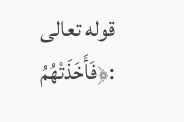قوله تعالى :﴿فَأَخَذَتْهُمُ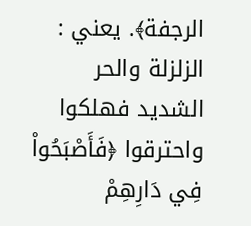الرجفة﴾. يعني : الزلزلة والحر الشديد فهلكوا واحترقوا ﴿فَأَصْبَحُواْ فِي دَارِهِمْ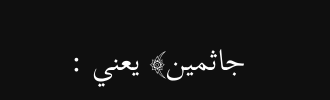جاثمين﴾ يعني :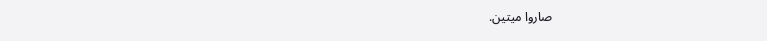صاروا ميتين.